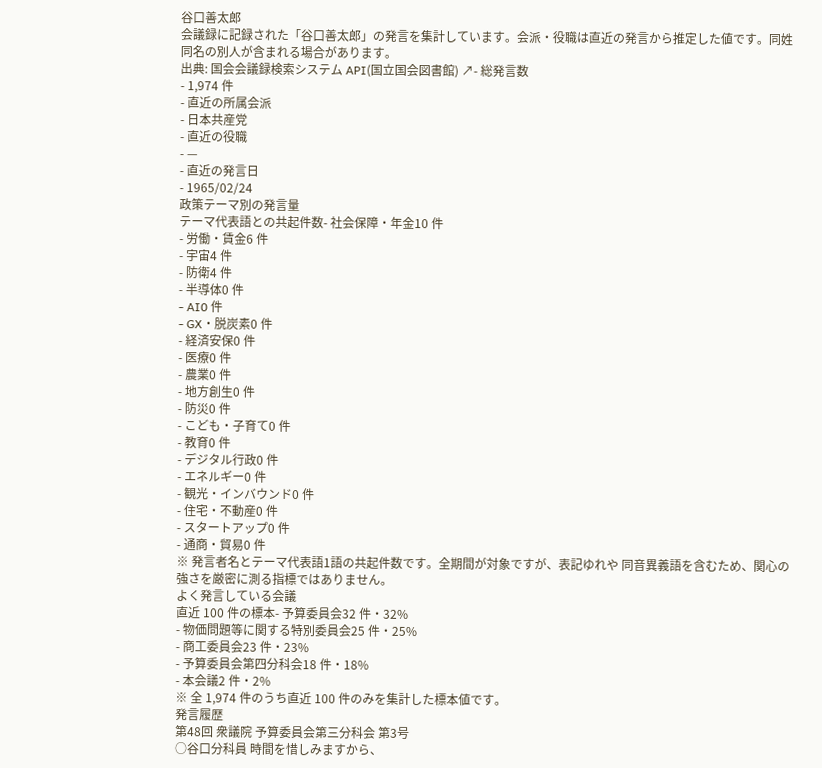谷口善太郎
会議録に記録された「谷口善太郎」の発言を集計しています。会派・役職は直近の発言から推定した値です。同姓同名の別人が含まれる場合があります。
出典: 国会会議録検索システム API(国立国会図書館) ↗- 総発言数
- 1,974 件
- 直近の所属会派
- 日本共産党
- 直近の役職
- —
- 直近の発言日
- 1965/02/24
政策テーマ別の発言量
テーマ代表語との共起件数- 社会保障・年金10 件
- 労働・賃金6 件
- 宇宙4 件
- 防衛4 件
- 半導体0 件
- AI0 件
- GX・脱炭素0 件
- 経済安保0 件
- 医療0 件
- 農業0 件
- 地方創生0 件
- 防災0 件
- こども・子育て0 件
- 教育0 件
- デジタル行政0 件
- エネルギー0 件
- 観光・インバウンド0 件
- 住宅・不動産0 件
- スタートアップ0 件
- 通商・貿易0 件
※ 発言者名とテーマ代表語1語の共起件数です。全期間が対象ですが、表記ゆれや 同音異義語を含むため、関心の強さを厳密に測る指標ではありません。
よく発言している会議
直近 100 件の標本- 予算委員会32 件・32%
- 物価問題等に関する特別委員会25 件・25%
- 商工委員会23 件・23%
- 予算委員会第四分科会18 件・18%
- 本会議2 件・2%
※ 全 1,974 件のうち直近 100 件のみを集計した標本値です。
発言履歴
第48回 衆議院 予算委員会第三分科会 第3号
○谷口分科員 時間を惜しみますから、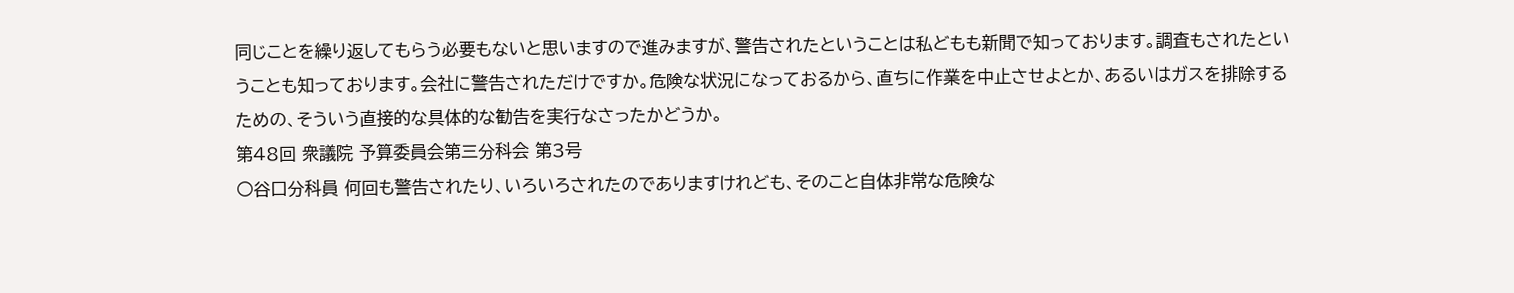同じことを繰り返してもらう必要もないと思いますので進みますが、警告されたということは私どもも新聞で知っております。調査もされたということも知っております。会社に警告されただけですか。危険な状況になっておるから、直ちに作業を中止させよとか、あるいはガスを排除するための、そういう直接的な具体的な勧告を実行なさったかどうか。
第48回 衆議院 予算委員会第三分科会 第3号
○谷口分科員 何回も警告されたり、いろいろされたのでありますけれども、そのこと自体非常な危険な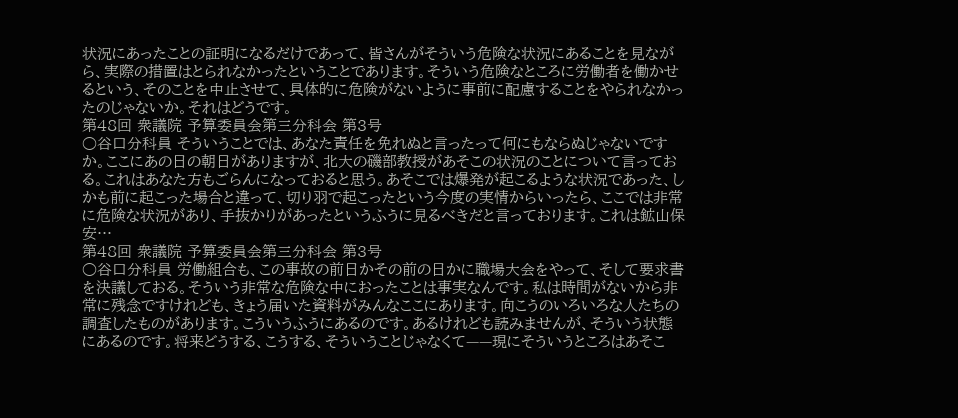状況にあったことの証明になるだけであって、皆さんがそういう危険な状況にあることを見ながら、実際の措置はとられなかったということであります。そういう危険なところに労働者を働かせるという、そのことを中止させて、具体的に危険がないように事前に配慮することをやられなかったのじゃないか。それはどうです。
第48回 衆議院 予算委員会第三分科会 第3号
○谷口分科員 そういうことでは、あなた責任を免れぬと言ったって何にもならぬじゃないですか。ここにあの日の朝日がありますが、北大の磯部教授があそこの状況のことについて言っておる。これはあなた方もごらんになっておると思う。あそこでは爆発が起こるような状況であった、しかも前に起こった場合と違って、切り羽で起こったという今度の実情からいったら、ここでは非常に危険な状況があり、手抜かりがあったというふうに見るべきだと言っております。これは鉱山保安…
第48回 衆議院 予算委員会第三分科会 第3号
○谷口分科員 労働組合も、この事故の前日かその前の日かに職場大会をやって、そして要求書を決議しておる。そういう非常な危険な中におったことは事実なんです。私は時間がないから非常に残念ですけれども、きょう届いた資料がみんなここにあります。向こうのいろいろな人たちの調査したものがあります。こういうふうにあるのです。あるけれども読みませんが、そういう状態にあるのです。将来どうする、こうする、そういうことじゃなくて——現にそういうところはあそこ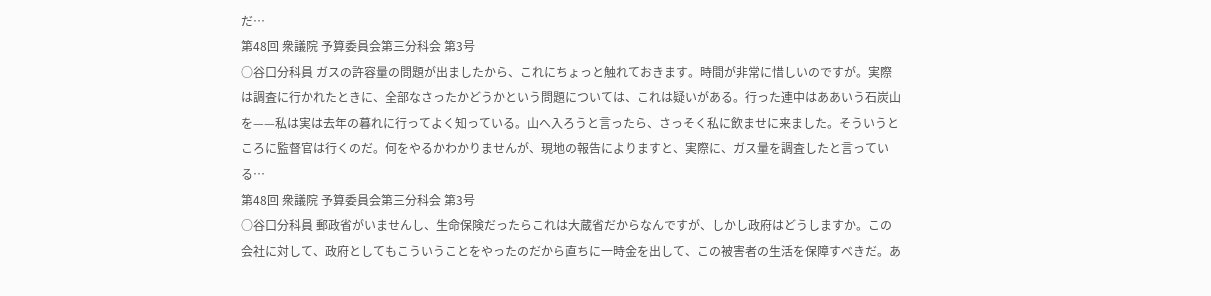だ…
第48回 衆議院 予算委員会第三分科会 第3号
○谷口分科員 ガスの許容量の問題が出ましたから、これにちょっと触れておきます。時間が非常に惜しいのですが。実際は調査に行かれたときに、全部なさったかどうかという問題については、これは疑いがある。行った連中はああいう石炭山を——私は実は去年の暮れに行ってよく知っている。山へ入ろうと言ったら、さっそく私に飲ませに来ました。そういうところに監督官は行くのだ。何をやるかわかりませんが、現地の報告によりますと、実際に、ガス量を調査したと言っている…
第48回 衆議院 予算委員会第三分科会 第3号
○谷口分科員 郵政省がいませんし、生命保険だったらこれは大蔵省だからなんですが、しかし政府はどうしますか。この会社に対して、政府としてもこういうことをやったのだから直ちに一時金を出して、この被害者の生活を保障すべきだ。あ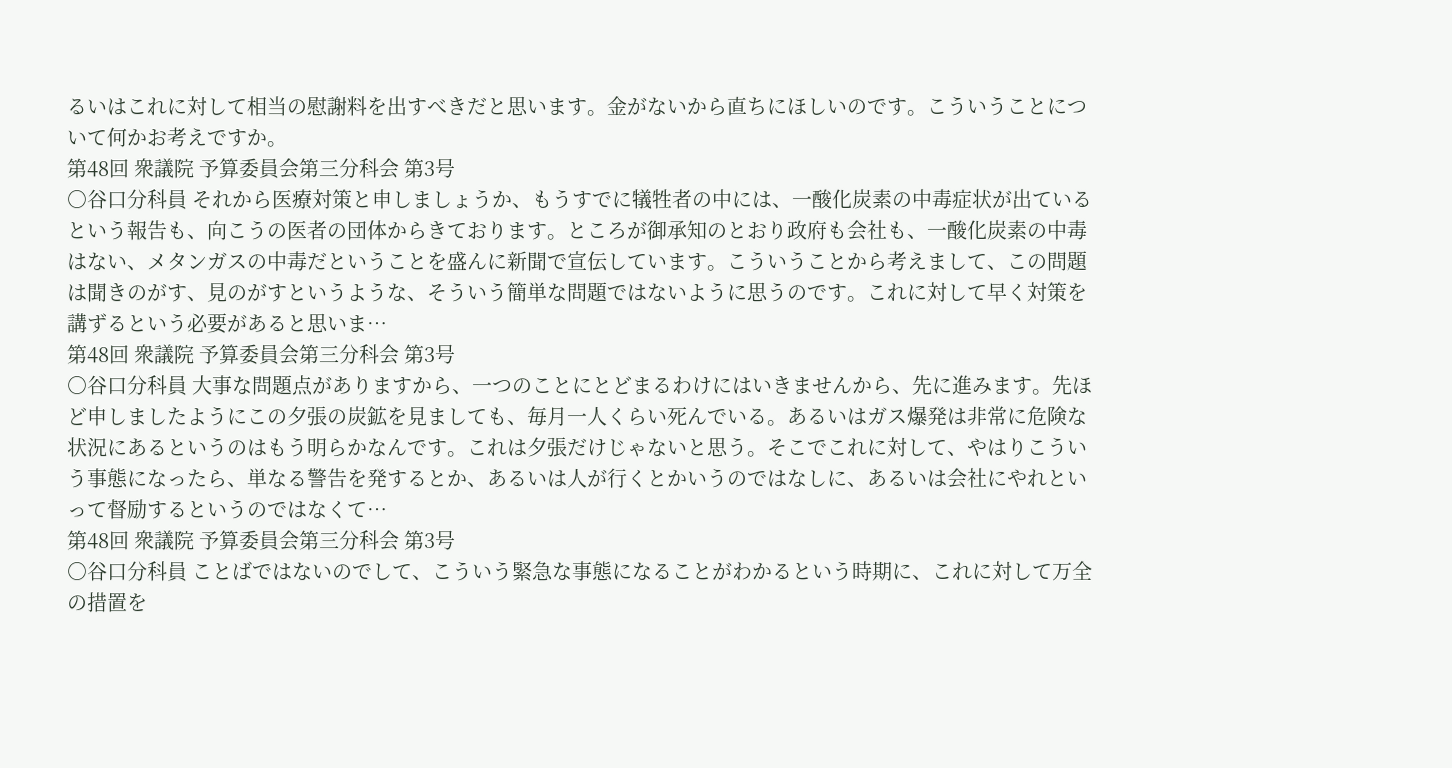るいはこれに対して相当の慰謝料を出すべきだと思います。金がないから直ちにほしいのです。こういうことについて何かお考えですか。
第48回 衆議院 予算委員会第三分科会 第3号
○谷口分科員 それから医療対策と申しましょうか、もうすでに犠牲者の中には、一酸化炭素の中毒症状が出ているという報告も、向こうの医者の団体からきております。ところが御承知のとおり政府も会社も、一酸化炭素の中毒はない、メタンガスの中毒だということを盛んに新聞で宣伝しています。こういうことから考えまして、この問題は聞きのがす、見のがすというような、そういう簡単な問題ではないように思うのです。これに対して早く対策を講ずるという必要があると思いま…
第48回 衆議院 予算委員会第三分科会 第3号
○谷口分科員 大事な問題点がありますから、一つのことにとどまるわけにはいきませんから、先に進みます。先ほど申しましたようにこの夕張の炭鉱を見ましても、毎月一人くらい死んでいる。あるいはガス爆発は非常に危険な状況にあるというのはもう明らかなんです。これは夕張だけじゃないと思う。そこでこれに対して、やはりこういう事態になったら、単なる警告を発するとか、あるいは人が行くとかいうのではなしに、あるいは会社にやれといって督励するというのではなくて…
第48回 衆議院 予算委員会第三分科会 第3号
○谷口分科員 ことばではないのでして、こういう緊急な事態になることがわかるという時期に、これに対して万全の措置を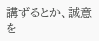講ずるとか、誠意を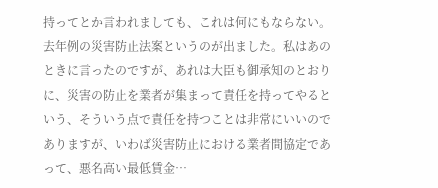持ってとか言われましても、これは何にもならない。去年例の災害防止法案というのが出ました。私はあのときに言ったのですが、あれは大臣も御承知のとおりに、災害の防止を業者が集まって責任を持ってやるという、そういう点で責任を持つことは非常にいいのでありますが、いわば災害防止における業者間協定であって、悪名高い最低賃金…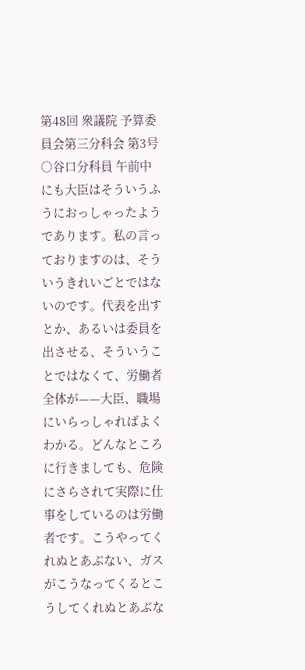第48回 衆議院 予算委員会第三分科会 第3号
○谷口分科員 午前中にも大臣はそういうふうにおっしゃったようであります。私の言っておりますのは、そういうきれいごとではないのです。代表を出すとか、あるいは委員を出させる、そういうことではなくて、労働者全体が——大臣、職場にいらっしゃればよくわかる。どんなところに行きましても、危険にさらされて実際に仕事をしているのは労働者です。こうやってくれぬとあぶない、ガスがこうなってくるとこうしてくれぬとあぶな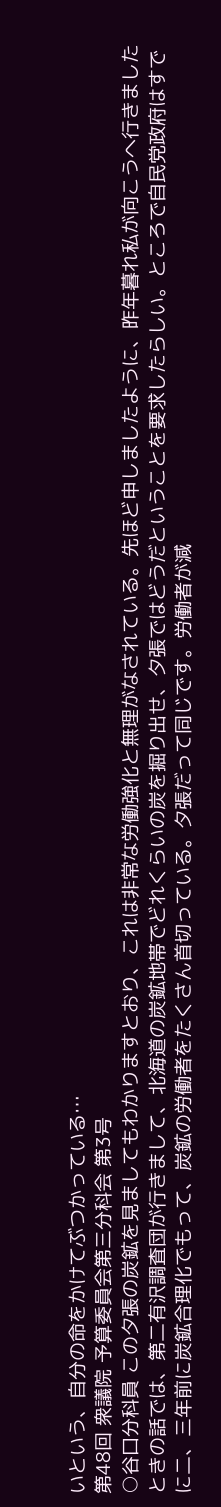いという、自分の命をかけてぶつかっている…
第48回 衆議院 予算委員会第三分科会 第3号
○谷口分科員 この夕張の炭鉱を見ましてもわかりますとおり、これは非常な労働強化と無理がなされている。先ほど申しましたように、昨年暮れ私が向こうへ行きましたときの話では、第二有沢調査団が行きまして、北海道の炭鉱地帯でどれくらいの炭を掘り出せ、夕張ではどうだということを要求したらしい。ところで自民党政府はすでに二、三年前に炭鉱合理化でもって、炭鉱の労働者をたくさん首切っている。夕張だって同じです。労働者が減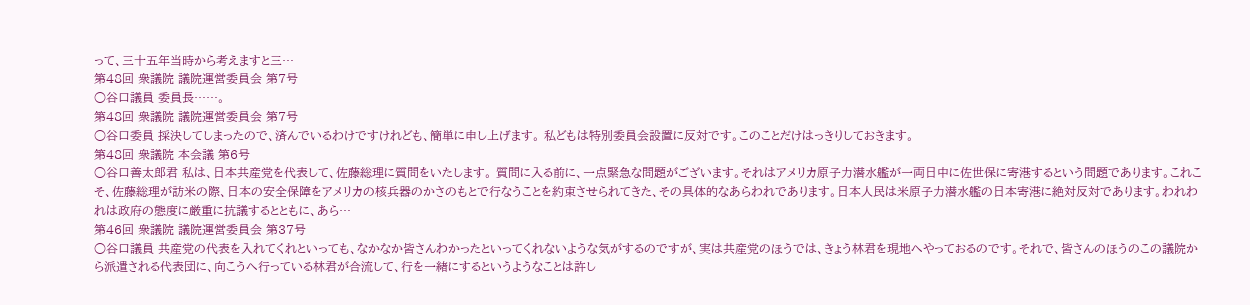って、三十五年当時から考えますと三…
第48回 衆議院 議院運営委員会 第7号
○谷口議員 委員長……。
第48回 衆議院 議院運営委員会 第7号
○谷口委員 採決してしまったので、済んでいるわけですけれども、簡単に申し上げます。 私どもは特別委員会設置に反対です。このことだけはっきりしておきます。
第48回 衆議院 本会議 第6号
○谷口善太郎君 私は、日本共産党を代表して、佐藤総理に質問をいたします。 質問に入る前に、一点緊急な問題がございます。それはアメリカ原子力潜水艦が一両日中に佐世保に寄港するという問題であります。これこそ、佐藤総理が訪米の際、日本の安全保障をアメリカの核兵器のかさのもとで行なうことを約束させられてきた、その具体的なあらわれであります。日本人民は米原子力潜水艦の日本寄港に絶対反対であります。われわれは政府の態度に厳重に抗議するとともに、あら…
第46回 衆議院 議院運営委員会 第37号
○谷口議員 共産党の代表を入れてくれといっても、なかなか皆さんわかったといってくれないような気がするのですが、実は共産党のほうでは、きょう林君を現地へやっておるのです。それで、皆さんのほうのこの議院から派遣される代表団に、向こうへ行っている林君が合流して、行を一緒にするというようなことは許し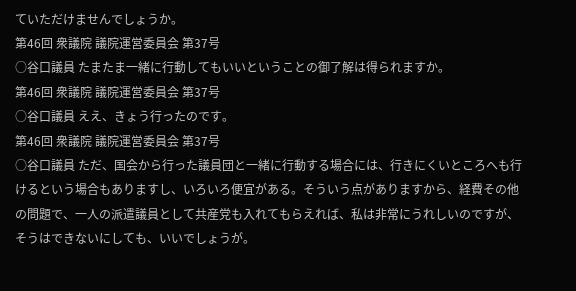ていただけませんでしょうか。
第46回 衆議院 議院運営委員会 第37号
○谷口議員 たまたま一緒に行動してもいいということの御了解は得られますか。
第46回 衆議院 議院運営委員会 第37号
○谷口議員 ええ、きょう行ったのです。
第46回 衆議院 議院運営委員会 第37号
○谷口議員 ただ、国会から行った議員団と一緒に行動する場合には、行きにくいところへも行けるという場合もありますし、いろいろ便宜がある。そういう点がありますから、経費その他の問題で、一人の派遣議員として共産党も入れてもらえれば、私は非常にうれしいのですが、そうはできないにしても、いいでしょうが。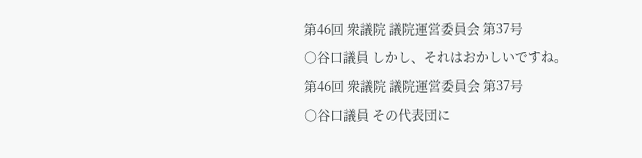第46回 衆議院 議院運営委員会 第37号
○谷口議員 しかし、それはおかしいですね。
第46回 衆議院 議院運営委員会 第37号
○谷口議員 その代表団に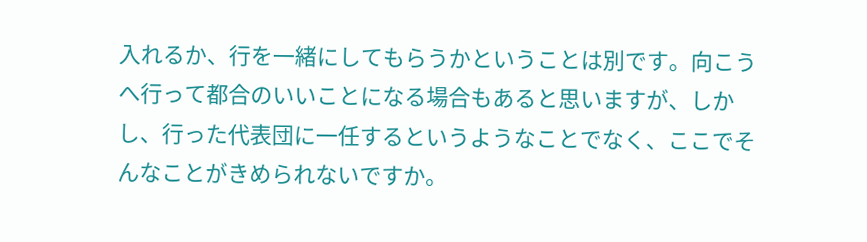入れるか、行を一緒にしてもらうかということは別です。向こうへ行って都合のいいことになる場合もあると思いますが、しかし、行った代表団に一任するというようなことでなく、ここでそんなことがきめられないですか。